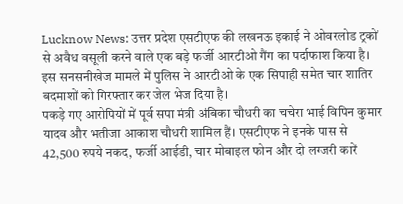Lucknow News: उत्तर प्रदेश एसटीएफ की लखनऊ इकाई ने ओवरलोड ट्रकों से अवैध वसूली करने वाले एक बड़े फर्जी आरटीओ गैंग का पर्दाफाश किया है। इस सनसनीखेज मामले में पुलिस ने आरटीओ के एक सिपाही समेत चार शातिर बदमाशों को गिरफ्तार कर जेल भेज दिया है।
पकड़े गए आरोपियों में पूर्व सपा मंत्री अंबिका चौधरी का चचेरा भाई विपिन कुमार यादव और भतीजा आकाश चौधरी शामिल हैं। एसटीएफ ने इनके पास से 42,500 रुपये नकद, फर्जी आईडी, चार मोबाइल फोन और दो लग्जरी कारें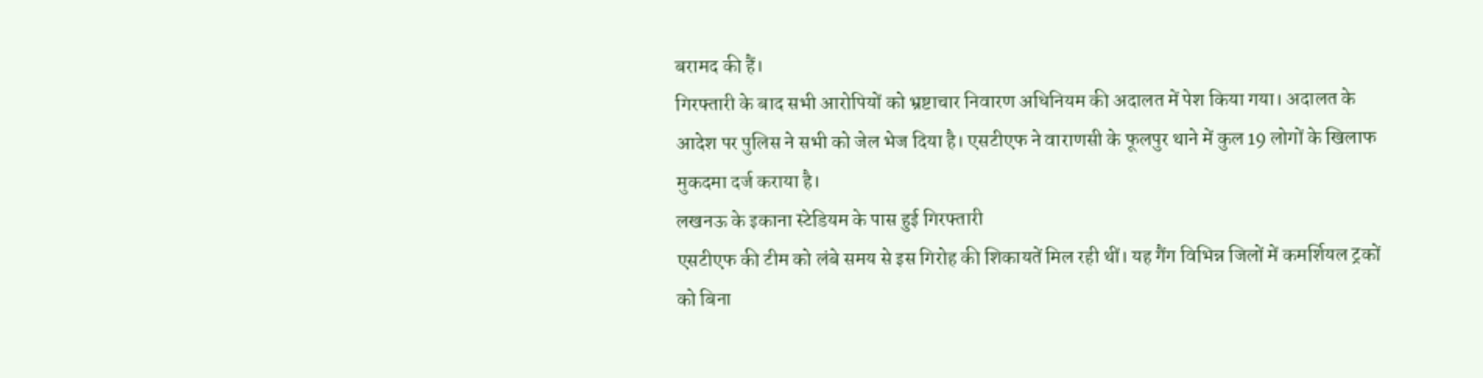बरामद की हैं।
गिरफ्तारी के बाद सभी आरोपियों को भ्रष्टाचार निवारण अधिनियम की अदालत में पेश किया गया। अदालत के आदेश पर पुलिस ने सभी को जेल भेज दिया है। एसटीएफ ने वाराणसी के फूलपुर थाने में कुल 19 लोगों के खिलाफ मुकदमा दर्ज कराया है।
लखनऊ के इकाना स्टेडियम के पास हुई गिरफ्तारी
एसटीएफ की टीम को लंबे समय से इस गिरोह की शिकायतें मिल रही थीं। यह गैंग विभिन्न जिलों में कमर्शियल ट्रकों को बिना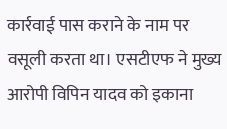कार्रवाई पास कराने के नाम पर वसूली करता था। एसटीएफ ने मुख्य आरोपी विपिन यादव को इकाना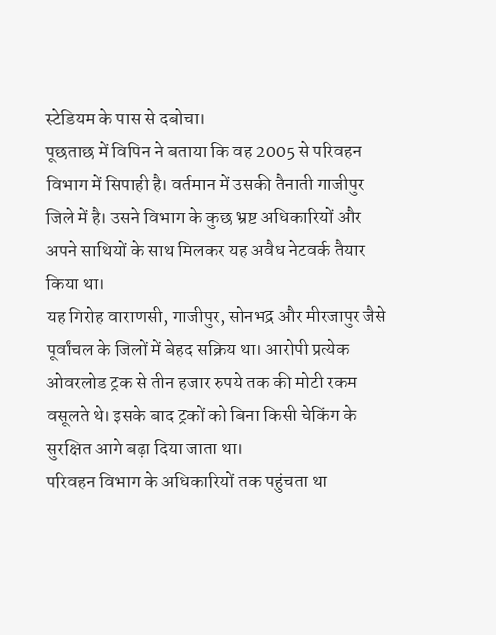स्टेडियम के पास से दबोचा।
पूछताछ में विपिन ने बताया कि वह 2005 से परिवहन विभाग में सिपाही है। वर्तमान में उसकी तैनाती गाजीपुर जिले में है। उसने विभाग के कुछ भ्रष्ट अधिकारियों और अपने साथियों के साथ मिलकर यह अवैध नेटवर्क तैयार किया था।
यह गिरोह वाराणसी, गाजीपुर, सोनभद्र और मीरजापुर जैसे पूर्वांचल के जिलों में बेहद सक्रिय था। आरोपी प्रत्येक ओवरलोड ट्रक से तीन हजार रुपये तक की मोटी रकम वसूलते थे। इसके बाद ट्रकों को बिना किसी चेकिंग के सुरक्षित आगे बढ़ा दिया जाता था।
परिवहन विभाग के अधिकारियों तक पहुंचता था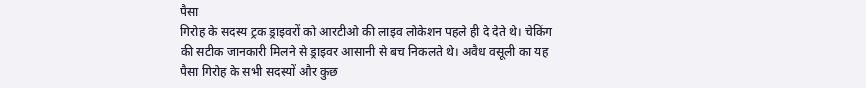पैसा
गिरोह के सदस्य ट्रक ड्राइवरों को आरटीओ की लाइव लोकेशन पहले ही दे देते थे। चेकिंग की सटीक जानकारी मिलने से ड्राइवर आसानी से बच निकलते थे। अवैध वसूली का यह पैसा गिरोह के सभी सदस्यों और कुछ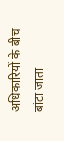अधिकारियों के बीच बांटा जाता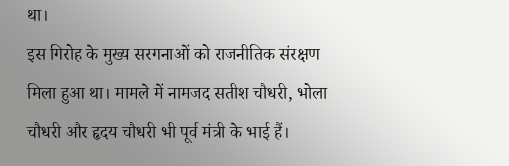था।
इस गिरोह के मुख्य सरगनाओं को राजनीतिक संरक्षण मिला हुआ था। मामले में नामजद सतीश चौधरी, भोला चौधरी और हृदय चौधरी भी पूर्व मंत्री के भाई हैं।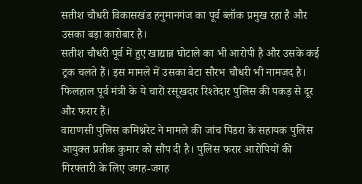सतीश चौधरी विकासखंड हनुमानगंज का पूर्व ब्लॉक प्रमुख रहा है और उसका बड़ा कारोबार है।
सतीश चौधरी पूर्व में हुए खाद्यान्न घोटाले का भी आरोपी है और उसके कई ट्रक चलते हैं। इस मामले में उसका बेटा सौरभ चौधरी भी नामजद है। फिलहाल पूर्व मंत्री के ये चारों रसूखदार रिश्तेदार पुलिस की पकड़ से दूर और फरार हैं।
वाराणसी पुलिस कमिश्नरेट ने मामले की जांच पिंडरा के सहायक पुलिस आयुक्त प्रतीक कुमार को सौंप दी है। पुलिस फरार आरोपियों की गिरफ्तारी के लिए जगह-जगह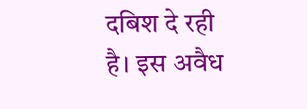दबिश दे रही है। इस अवैध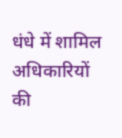धंधे में शामिल अधिकारियों की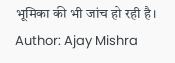भूमिका की भी जांच हो रही है।
Author: Ajay Mishra